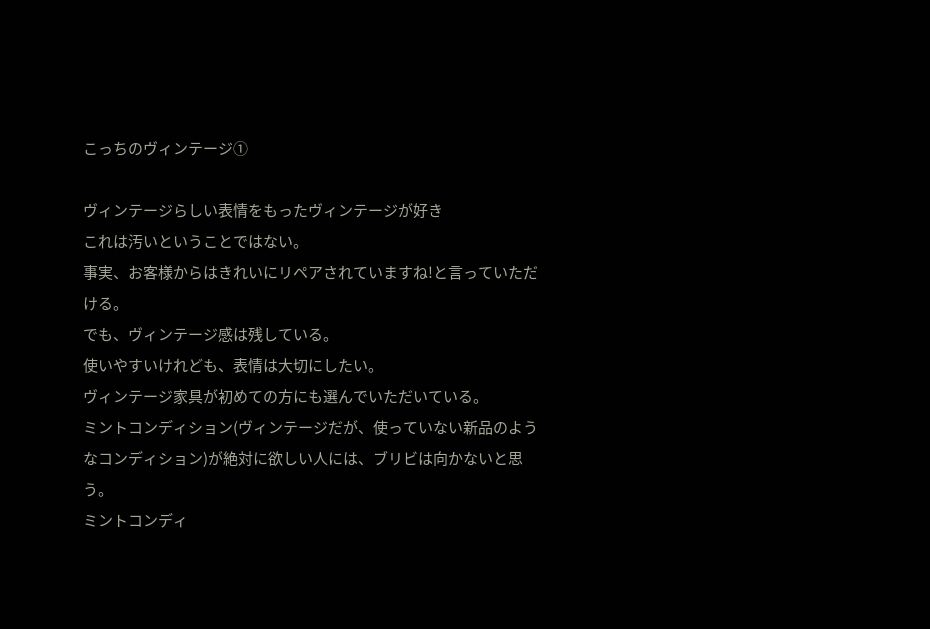こっちのヴィンテージ①

ヴィンテージらしい表情をもったヴィンテージが好き
これは汚いということではない。
事実、お客様からはきれいにリペアされていますね!と言っていただける。
でも、ヴィンテージ感は残している。
使いやすいけれども、表情は大切にしたい。
ヴィンテージ家具が初めての方にも選んでいただいている。
ミントコンディション(ヴィンテージだが、使っていない新品のようなコンディション)が絶対に欲しい人には、ブリビは向かないと思う。
ミントコンディ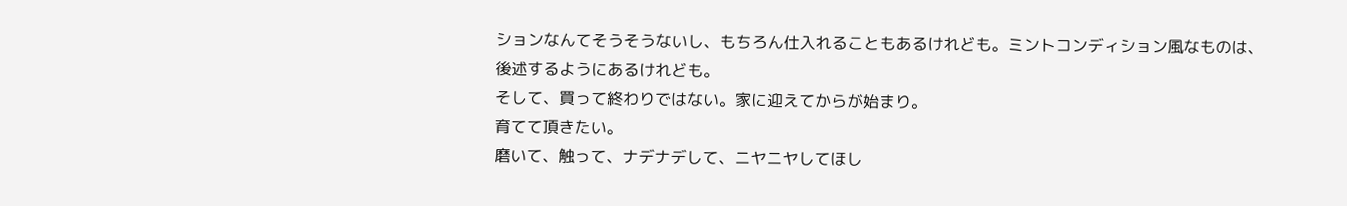ションなんてそうそうないし、もちろん仕入れることもあるけれども。ミントコンディション風なものは、後述するようにあるけれども。
そして、買って終わりではない。家に迎えてからが始まり。
育てて頂きたい。
磨いて、触って、ナデナデして、ニヤニヤしてほし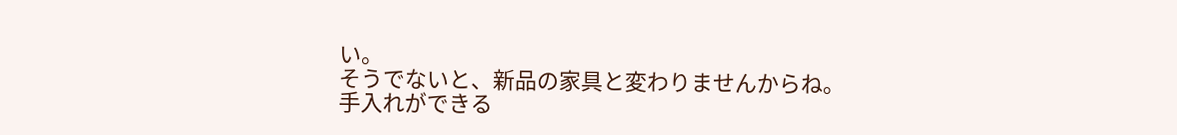い。
そうでないと、新品の家具と変わりませんからね。
手入れができる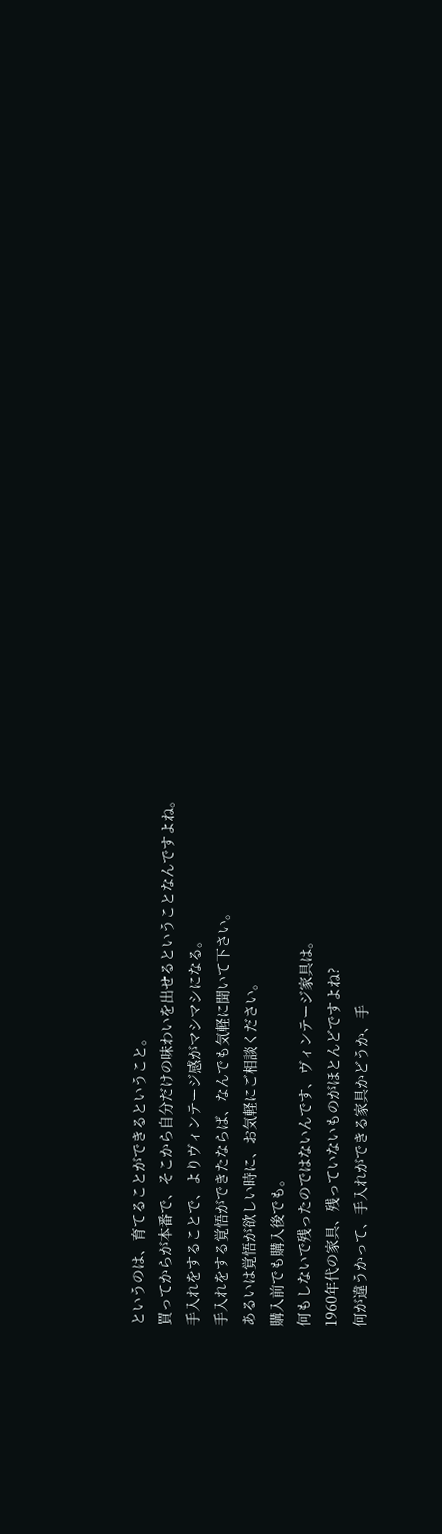というのは、育てることができるということ。
買ってからが本番で、そこから自分だけの味わいを出せるということなんですよね。
手入れをすることで、よりヴィンテージ感がマシマシになる。
手入れをする覚悟ができたならば、なんでも気軽に聞いて下さい。
あるいは覚悟が欲しい時に、お気軽にご相談ください。
購入前でも購入後でも。
何もしないで残ったのではないんです、ヴィンテージ家具は。
1960年代の家具、残っていないものがほとんどですよね?
何が違うかって、手入れができる家具かどうか、手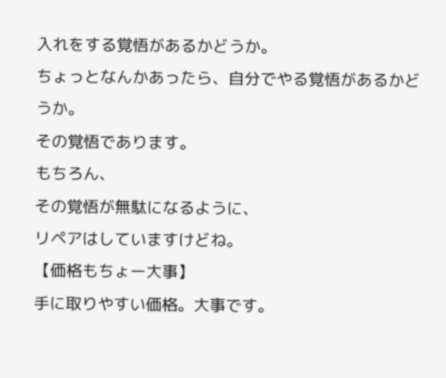入れをする覚悟があるかどうか。
ちょっとなんかあったら、自分でやる覚悟があるかどうか。
その覚悟であります。
もちろん、
その覚悟が無駄になるように、
リペアはしていますけどね。
【価格もちょー大事】
手に取りやすい価格。大事です。